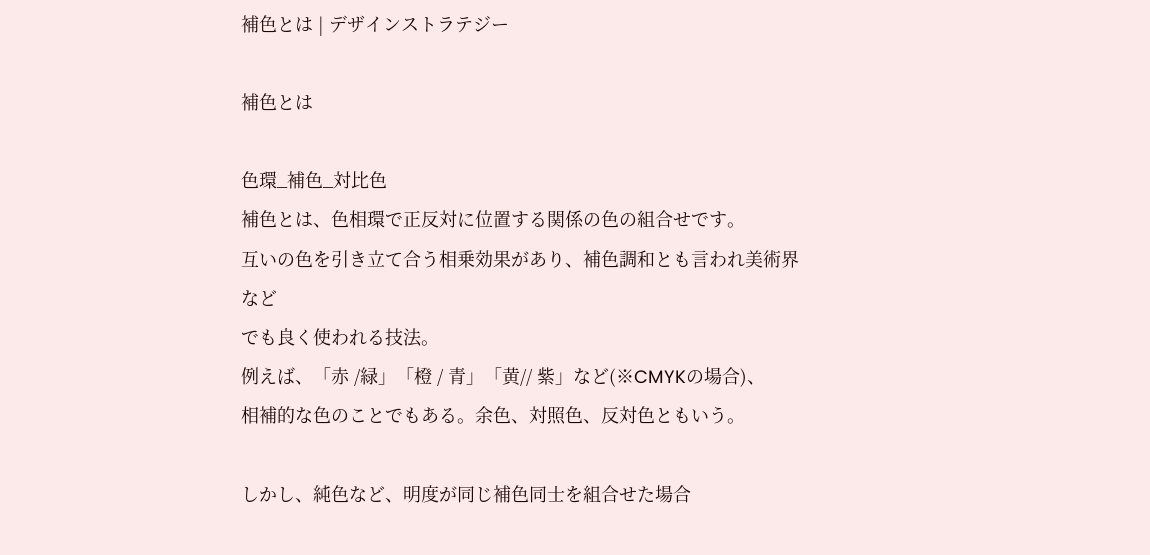補色とは | デザインストラテジー

補色とは

色環_補色_対比色
補色とは、色相環で正反対に位置する関係の色の組合せです。
互いの色を引き立て合う相乗効果があり、補色調和とも言われ美術界など
でも良く使われる技法。
例えば、「赤 /緑」「橙 / 青」「黄// 紫」など(※CMYKの場合)、
相補的な色のことでもある。余色、対照色、反対色ともいう。

しかし、純色など、明度が同じ補色同士を組合せた場合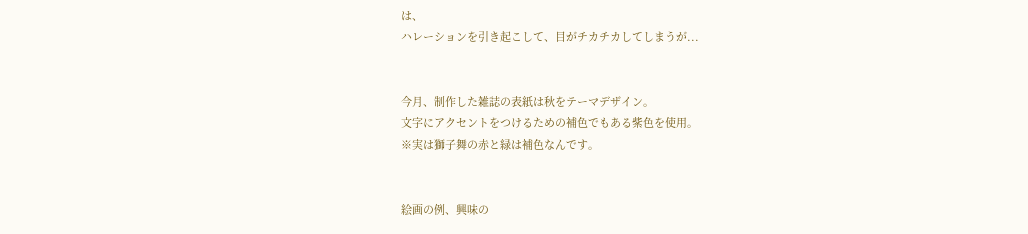は、
ハレーションを引き起こして、目がチカチカしてしまうが...


今月、制作した雑誌の表紙は秋をテーマデザイン。
文字にアクセントをつけるための補色でもある紫色を使用。
※実は獅子舞の赤と緑は補色なんです。


絵画の例、興味の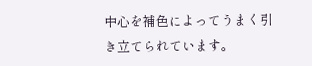中心を補色によってうまく引き立てられています。